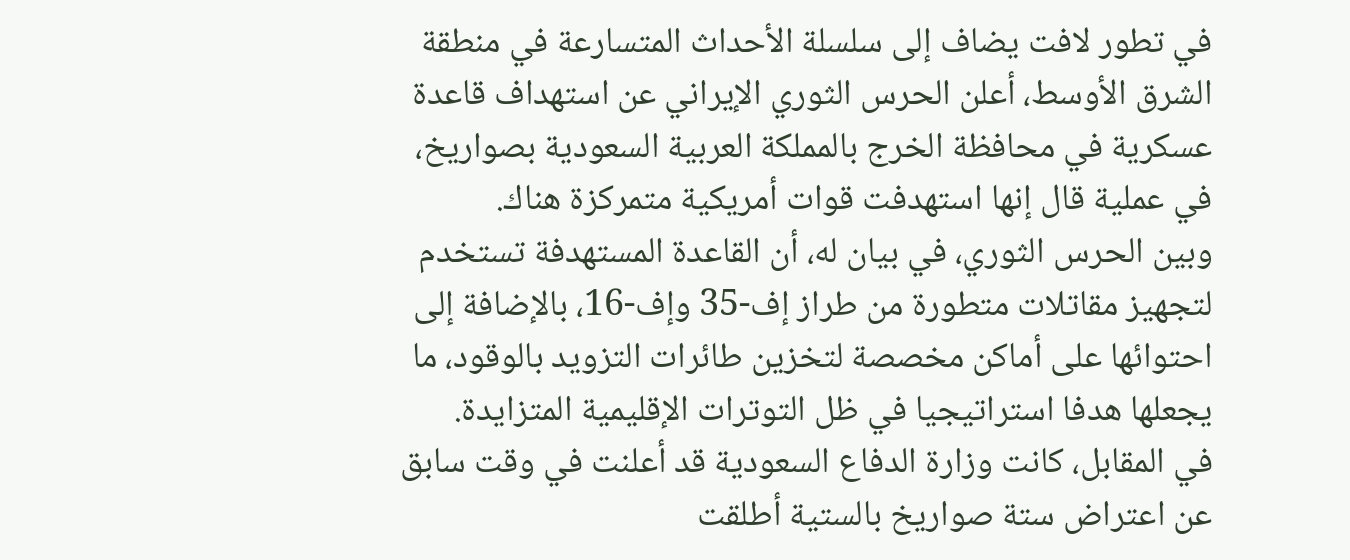في تطور لافت يضاف إلى سلسلة الأحداث المتسارعة في منطقة الشرق الأوسط، أعلن الحرس الثوري الإيراني عن استهداف قاعدة عسكرية في محافظة الخرج بالمملكة العربية السعودية بصواريخ، في عملية قال إنها استهدفت قوات أمريكية متمركزة هناك.
وبين الحرس الثوري، في بيان له، أن القاعدة المستهدفة تستخدم لتجهيز مقاتلات متطورة من طراز إف-35 وإف-16، بالإضافة إلى احتوائها على أماكن مخصصة لتخزين طائرات التزويد بالوقود، ما يجعلها هدفا استراتيجيا في ظل التوترات الإقليمية المتزايدة.
في المقابل، كانت وزارة الدفاع السعودية قد أعلنت في وقت سابق عن اعتراض ستة صواريخ بالستية أطلقت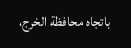باتجاه محافظة الخرج،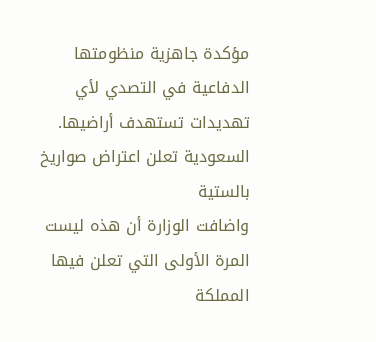مؤكدة جاهزية منظومتها الدفاعية في التصدي لأي تهديدات تستهدف أراضيها.
السعودية تعلن اعتراض صواريخ بالستية
واضافت الوزارة أن هذه ليست المرة الأولى التي تعلن فيها المملكة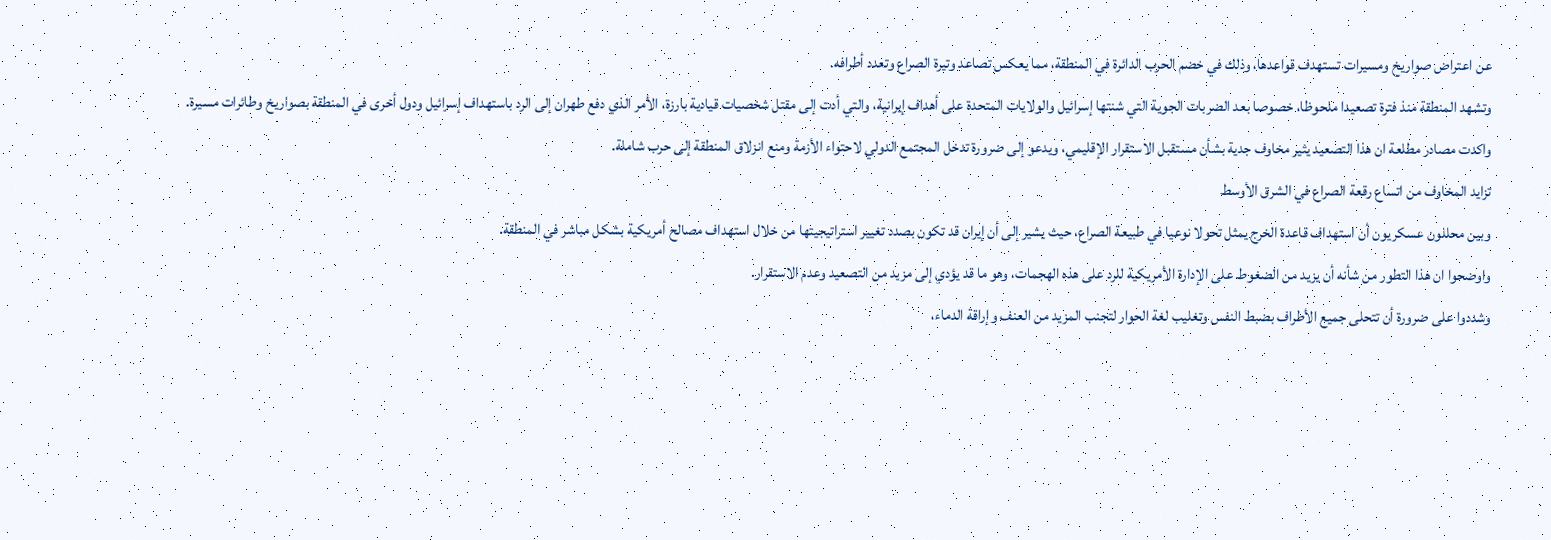عن اعتراض صواريخ ومسيرات تستهدف قواعدها، وذلك في خضم الحرب الدائرة في المنطقة، مما يعكس تصاعد وتيرة الصراع وتعدد أطرافه.
وتشهد المنطقة منذ فترة تصعيدا ملحوظا، خصوصا بعد الضربات الجوية التي شنتها إسرائيل والولايات المتحدة على أهداف إيرانية، والتي أدت إلى مقتل شخصيات قيادية بارزة، الأمر الذي دفع طهران إلى الرد باستهداف إسرائيل ودول أخرى في المنطقة بصواريخ وطائرات مسيرة.
واكدت مصادر مطلعة ان هذا التصعيد يثير مخاوف جدية بشأن مستقبل الاستقرار الإقليمي، ويدعو إلى ضرورة تدخل المجتمع الدولي لاحتواء الأزمة ومنع انزلاق المنطقة إلى حرب شاملة.
تزايد المخاوف من اتساع رقعة الصراع في الشرق الأوسط
وبين محللون عسكريون أن استهداف قاعدة الخرج يمثل تحولا نوعيا في طبيعة الصراع، حيث يشير إلى أن إيران قد تكون بصدد تغيير استراتيجيتها من خلال استهداف مصالح أمريكية بشكل مباشر في المنطقة.
واوضحوا ان هذا التطور من شأنه أن يزيد من الضغوط على الإدارة الأمريكية للرد على هذه الهجمات، وهو ما قد يؤدي إلى مزيد من التصعيد وعدم الاستقرار.
وشددوا على ضرورة أن تتحلى جميع الأطراف بضبط النفس وتغليب لغة الحوار لتجنب المزيد من العنف وإراقة الدماء،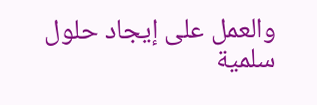والعمل على إيجاد حلول سلمية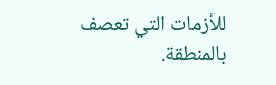للأزمات التي تعصف بالمنطقة.